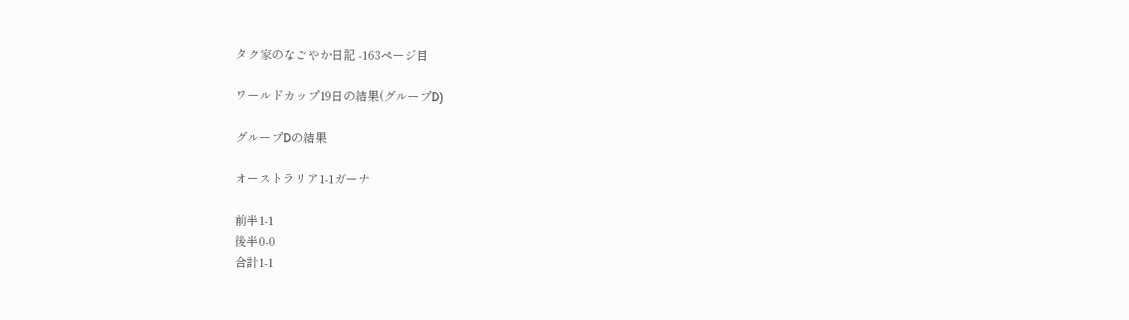タク家のなごやか日記 -163ページ目

ワールドカップ19日の結果(グループD)

グループDの結果

オーストラリア1-1ガーナ

前半1-1
後半0-0
合計1-1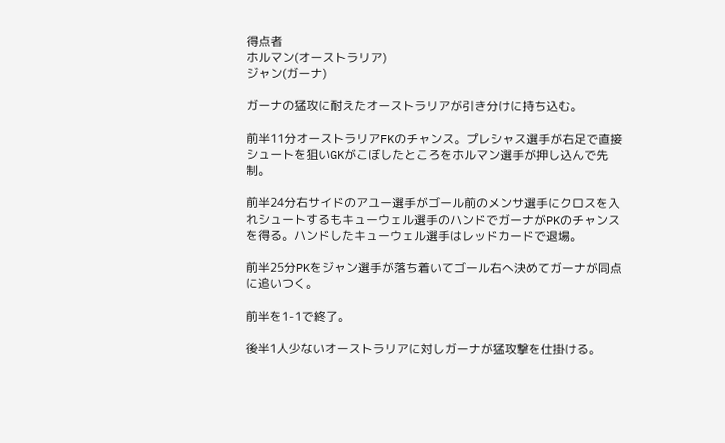得点者
ホルマン(オーストラリア)
ジャン(ガーナ)

ガーナの猛攻に耐えたオーストラリアが引き分けに持ち込む。

前半11分オーストラリアFKのチャンス。プレシャス選手が右足で直接シュートを狙いGKがこぼしたところをホルマン選手が押し込んで先制。

前半24分右サイドのアユー選手がゴール前のメンサ選手にクロスを入れシュートするもキューウェル選手のハンドでガーナがPKのチャンスを得る。ハンドしたキューウェル選手はレッドカードで退場。

前半25分PKをジャン選手が落ち着いてゴール右へ決めてガーナが同点に追いつく。

前半を1-1で終了。

後半1人少ないオーストラリアに対しガーナが猛攻撃を仕掛ける。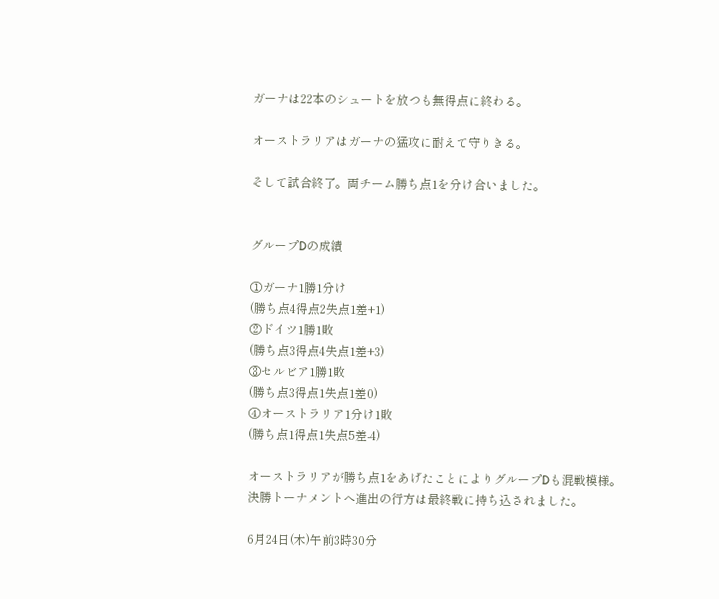ガーナは22本のシュートを放つも無得点に終わる。

オーストラリアはガーナの猛攻に耐えて守りきる。

そして試合終了。両チーム勝ち点1を分け合いました。


グループDの成績

①ガーナ1勝1分け
(勝ち点4得点2失点1差+1)
②ドイツ1勝1敗
(勝ち点3得点4失点1差+3)
③セルビア1勝1敗
(勝ち点3得点1失点1差0)
④オーストラリア1分け1敗
(勝ち点1得点1失点5差-4)

オーストラリアが勝ち点1をあげたことによりグループDも混戦模様。
決勝トーナメントへ進出の行方は最終戦に持ち込されました。

6月24日(木)午前3時30分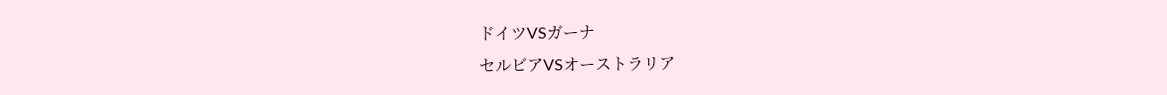ドイツVSガーナ
セルビアVSオーストラリア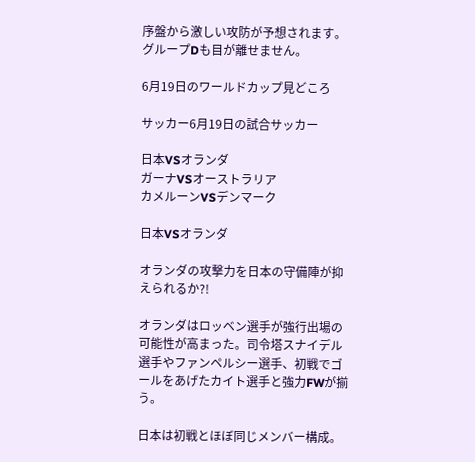序盤から激しい攻防が予想されます。グループDも目が離せません。

6月19日のワールドカップ見どころ

サッカー6月19日の試合サッカー

日本VSオランダ
ガーナVSオーストラリア
カメルーンVSデンマーク

日本VSオランダ

オランダの攻撃力を日本の守備陣が抑えられるか?!

オランダはロッベン選手が強行出場の可能性が高まった。司令塔スナイデル選手やファンペルシー選手、初戦でゴールをあげたカイト選手と強力FWが揃う。

日本は初戦とほぼ同じメンバー構成。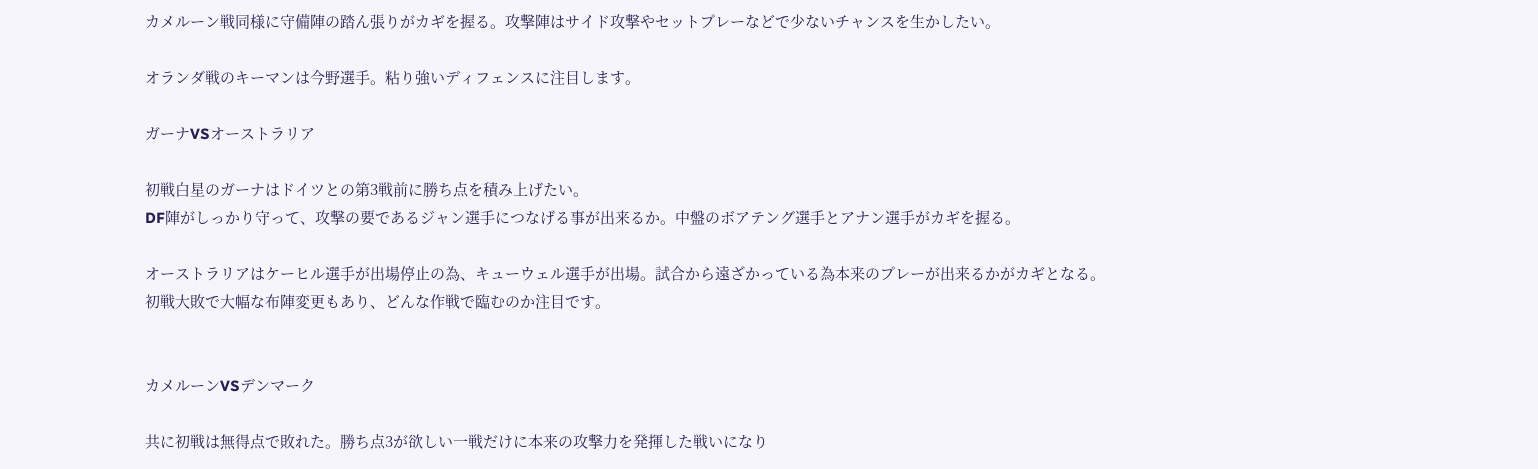カメルーン戦同様に守備陣の踏ん張りがカギを握る。攻撃陣はサイド攻撃やセットプレーなどで少ないチャンスを生かしたい。

オランダ戦のキーマンは今野選手。粘り強いディフェンスに注目します。

ガーナVSオーストラリア

初戦白星のガーナはドイツとの第3戦前に勝ち点を積み上げたい。
DF陣がしっかり守って、攻撃の要であるジャン選手につなげる事が出来るか。中盤のボアテング選手とアナン選手がカギを握る。

オーストラリアはケーヒル選手が出場停止の為、キューウェル選手が出場。試合から遠ざかっている為本来のプレーが出来るかがカギとなる。
初戦大敗で大幅な布陣変更もあり、どんな作戦で臨むのか注目です。


カメルーンVSデンマーク

共に初戦は無得点で敗れた。勝ち点3が欲しい一戦だけに本来の攻撃力を発揮した戦いになり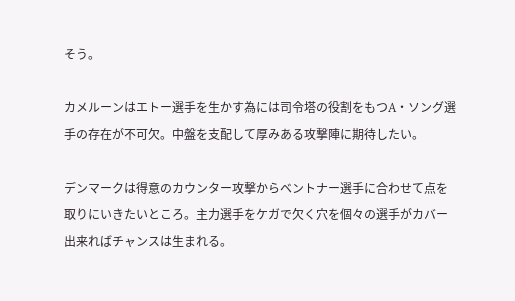そう。

カメルーンはエトー選手を生かす為には司令塔の役割をもつA・ソング選手の存在が不可欠。中盤を支配して厚みある攻撃陣に期待したい。

デンマークは得意のカウンター攻撃からベントナー選手に合わせて点を取りにいきたいところ。主力選手をケガで欠く穴を個々の選手がカバー出来ればチャンスは生まれる。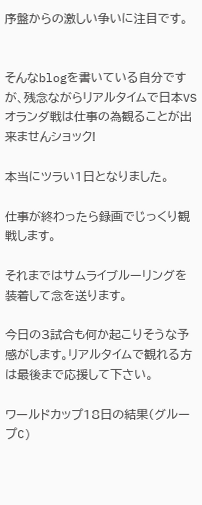序盤からの激しい争いに注目です。


そんなblogを書いている自分ですが、残念ながらリアルタイムで日本VSオランダ戦は仕事の為観ることが出来ませんショック!

本当にツラい1日となりました。

仕事が終わったら録画でじっくり観戦します。

それまではサムライブルーリングを装着して念を送ります。

今日の3試合も何か起こりそうな予感がします。リアルタイムで観れる方は最後まで応援して下さい。

ワールドカップ18日の結果(グループC)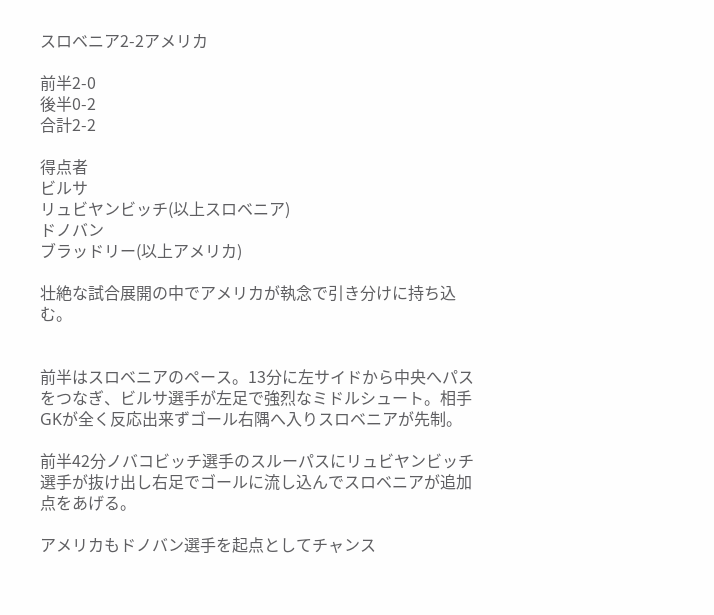スロベニア2-2アメリカ

前半2-0
後半0-2
合計2-2

得点者
ビルサ
リュビヤンビッチ(以上スロベニア)
ドノバン
ブラッドリー(以上アメリカ)

壮絶な試合展開の中でアメリカが執念で引き分けに持ち込む。


前半はスロベニアのペース。13分に左サイドから中央へパスをつなぎ、ビルサ選手が左足で強烈なミドルシュート。相手GKが全く反応出来ずゴール右隅へ入りスロベニアが先制。

前半42分ノバコビッチ選手のスルーパスにリュビヤンビッチ選手が抜け出し右足でゴールに流し込んでスロベニアが追加点をあげる。

アメリカもドノバン選手を起点としてチャンス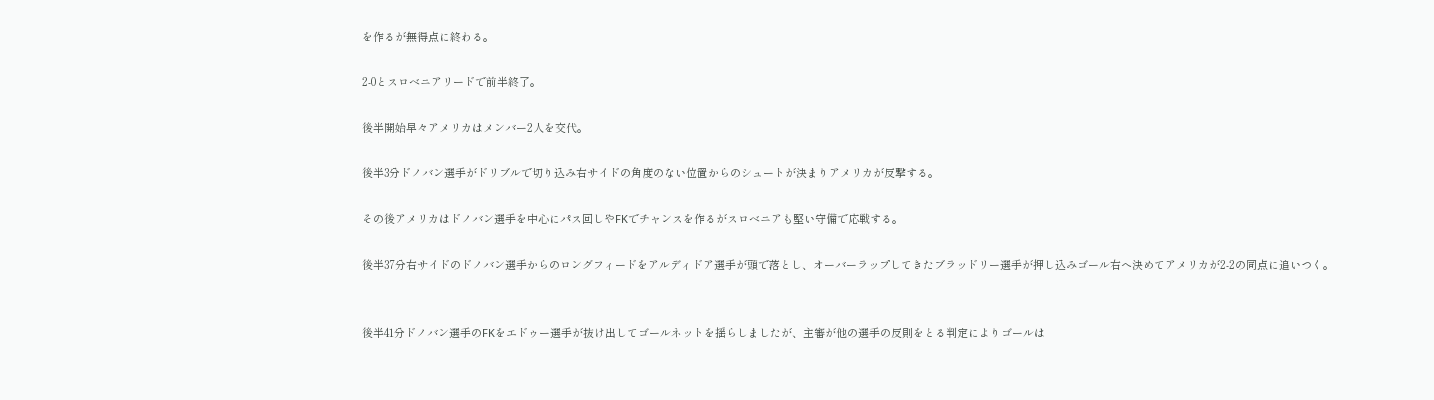を作るが無得点に終わる。

2-0とスロベニアリードで前半終了。

後半開始早々アメリカはメンバー2人を交代。

後半3分ドノバン選手がドリブルで切り込み右サイドの角度のない位置からのシュートが決まりアメリカが反撃する。

その後アメリカはドノバン選手を中心にパス回しやFKでチャンスを作るがスロベニアも堅い守備で応戦する。

後半37分右サイドのドノバン選手からのロングフィードをアルディドア選手が頭で落とし、オーバーラップしてきたブラッドリー選手が押し込みゴール右へ決めてアメリカが2-2の同点に追いつく。


後半41分ドノバン選手のFKをエドゥー選手が抜け出してゴールネットを揺らしましたが、主審が他の選手の反則をとる判定によりゴールは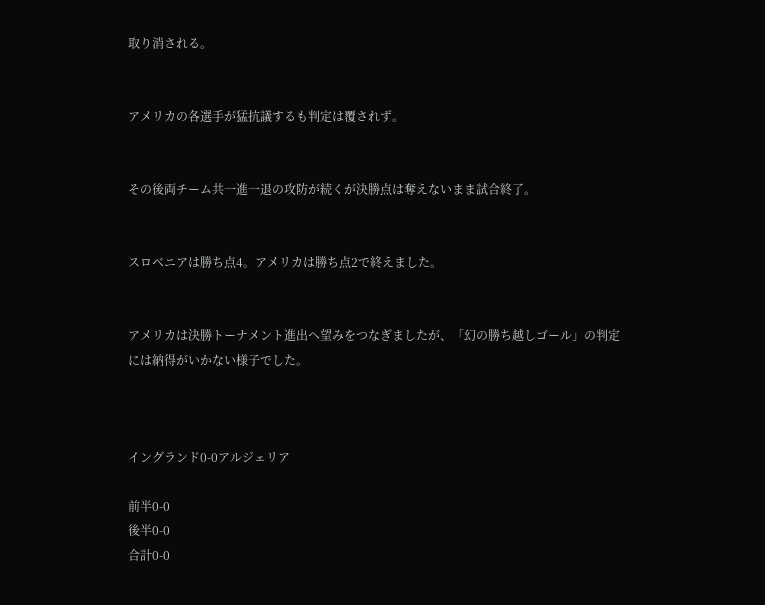取り消される。


アメリカの各選手が猛抗議するも判定は覆されず。


その後両チーム共一進一退の攻防が続くが決勝点は奪えないまま試合終了。


スロベニアは勝ち点4。アメリカは勝ち点2で終えました。


アメリカは決勝トーナメント進出へ望みをつなぎましたが、「幻の勝ち越しゴール」の判定には納得がいかない様子でした。



イングランド0-0アルジェリア

前半0-0
後半0-0
合計0-0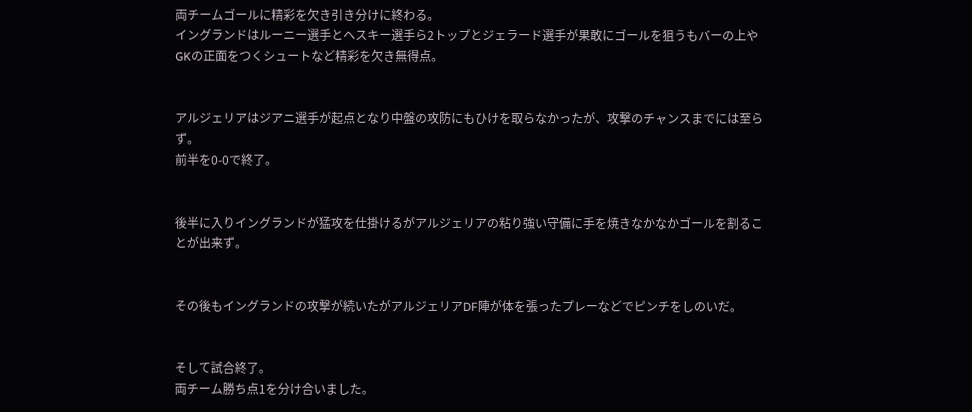両チームゴールに精彩を欠き引き分けに終わる。
イングランドはルーニー選手とヘスキー選手ら2トップとジェラード選手が果敢にゴールを狙うもバーの上やGKの正面をつくシュートなど精彩を欠き無得点。


アルジェリアはジアニ選手が起点となり中盤の攻防にもひけを取らなかったが、攻撃のチャンスまでには至らず。
前半を0-0で終了。


後半に入りイングランドが猛攻を仕掛けるがアルジェリアの粘り強い守備に手を焼きなかなかゴールを割ることが出来ず。


その後もイングランドの攻撃が続いたがアルジェリアDF陣が体を張ったプレーなどでピンチをしのいだ。


そして試合終了。
両チーム勝ち点1を分け合いました。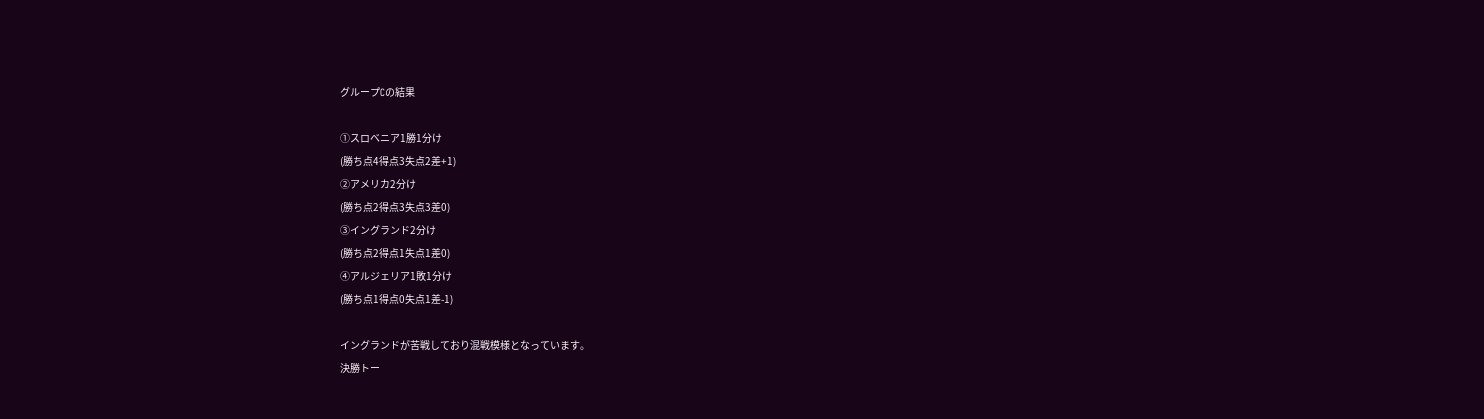グループCの結果

①スロベニア1勝1分け
(勝ち点4得点3失点2差+1)
②アメリカ2分け
(勝ち点2得点3失点3差0)
③イングランド2分け
(勝ち点2得点1失点1差0)
④アルジェリア1敗1分け
(勝ち点1得点0失点1差-1)

イングランドが苦戦しており混戦模様となっています。
決勝トー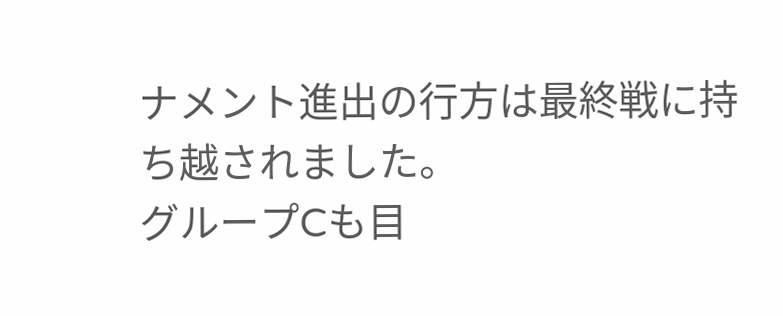ナメント進出の行方は最終戦に持ち越されました。
グループCも目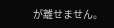が離せません。